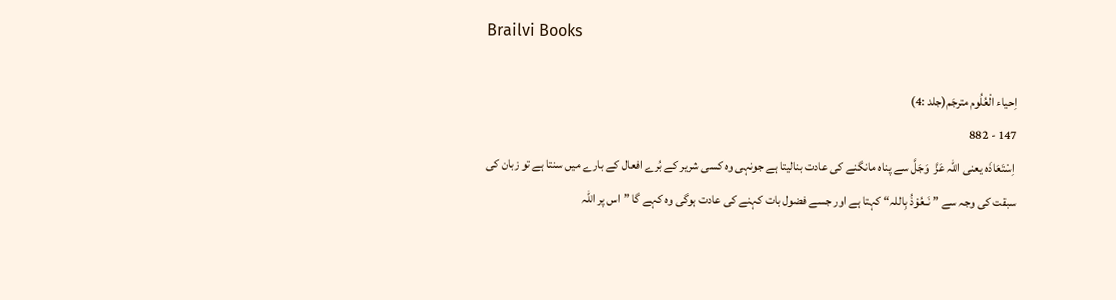Brailvi Books

اِحیاء الْعُلُوم مترجَم(جلد :4)
147 - 882
 اِسْتَعَاذَہ یعنی اللہ عَزَّ  وَجَلَّ سے پناہ مانگنے کی عادت بنالیتا ہے جونہی وہ کسی شریر کے بُرے افعال کے بارے میں سنتا ہے تو زبان کی سبقت کی وجہ سے ”نَـعُوْذُ بِاللہ“ کہتا ہے اور جسے فضول بات کہنے کی عادت ہوگی وہ کہے گا ”اس پر اللہ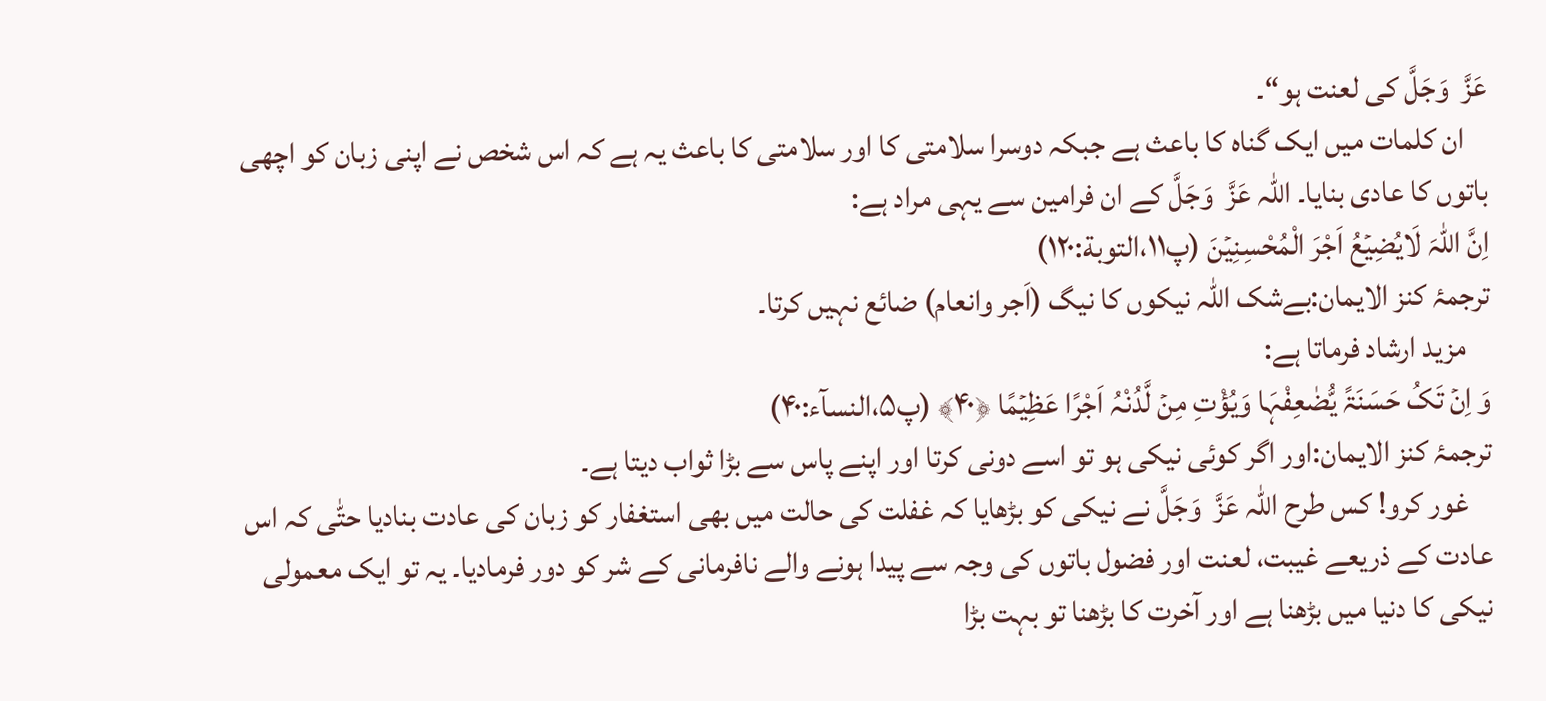عَزَّ  وَجَلَّ کی لعنت ہو“۔
    ان کلمات میں ایک گناہ کا باعث ہے جبکہ دوسرا سلامتی کا اور سلامتی کا باعث یہ ہے کہ اس شخص نے اپنی زبان کو اچھی باتوں کا عادی بنایا۔ اللہ عَزَّ  وَجَلَّ کے ان فرامین سے یہی مراد ہے:
اِنَّ اللہَ لَایُضِیۡعُ اَجْرَ الْمُحْسِنِیۡنَ (پ۱۱،التوبة:۱۲۰)
ترجمۂ کنز الایمان:بےشک اللہ نیکوں کا نیگ (اَجر وانعام) ضائع نہیں کرتا۔
    مزید ارشاد فرماتا ہے:
وَ اِنۡ تَکُ حَسَنَۃً یُّضٰعِفْہَا وَیُؤْتِ مِنۡ لَّدُنْہُ اَجْرًا عَظِیۡمًا ﴿۴۰﴾ (پ۵،النسآء:۴۰)
ترجمۂ کنز الایمان:اور اگر کوئی نیکی ہو تو اسے دونی کرتا اور اپنے پاس سے بڑا ثواب دیتا ہے۔
    غور کرو! کس طرح اللہ عَزَّ  وَجَلَّ نے نیکی کو بڑھایا کہ غفلت کی حالت میں بھی استغفار کو زبان کی عادت بنادیا حتّٰی کہ اس عادت کے ذریعے غیبت، لعنت اور فضول باتوں کی وجہ سے پیدا ہونے والے نافرمانی کے شر کو دور فرمادیا۔ یہ تو ایک معمولی نیکی کا دنیا میں بڑھنا ہے اور آخرت کا بڑھنا تو بہت بڑا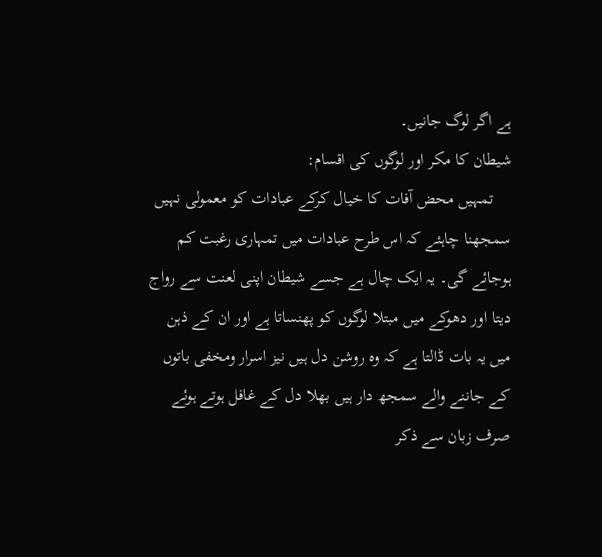ہے اگر لوگ جانیں۔
شیطان کا مکر اور لوگوں کی اقسام:
    تمہیں محض آفات کا خیال کرکے عبادات کو معمولی نہیں سمجھنا چاہئے کہ اس طرح عبادات میں تمہاری رغبت کم ہوجائے گی۔ یہ ایک چال ہے جسے شیطان اپنی لعنت سے رواج دیتا اور دھوکے میں مبتلا لوگوں کو پھنساتا ہے اور ان کے ذہن میں یہ بات ڈالتا ہے کہ وہ روشن دل ہیں نیز اسرار ومخفی باتوں کے جاننے والے سمجھ دار ہیں بھلا دل کے غافل ہوتے ہوئے صرف زبان سے ذکر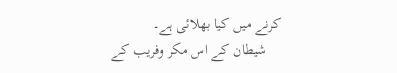کرنے میں کیا بھلائی ہے۔
    شیطان کے اس مکر وفریب کے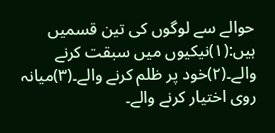حوالے سے لوگوں کی تین قسمیں ہیں:(۱)نیکیوں میں سبقت کرنے والے۔(۲)خود پر ظلم کرنے والے۔(۳)میانہ روی اختیار کرنے والے۔